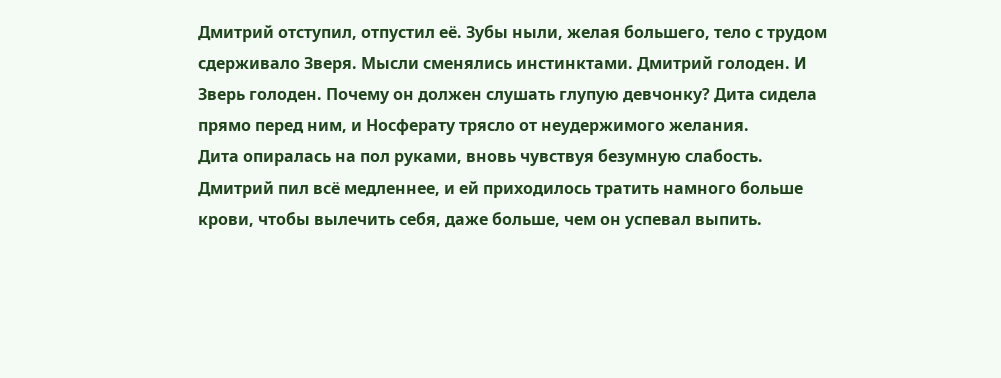Дмитрий отступил, отпустил её. Зубы ныли, желая большего, тело с трудом сдерживало Зверя. Мысли сменялись инстинктами. Дмитрий голоден. И Зверь голоден. Почему он должен слушать глупую девчонку? Дита сидела прямо перед ним, и Носферату трясло от неудержимого желания.
Дита опиралась на пол руками, вновь чувствуя безумную слабость. Дмитрий пил всё медленнее, и ей приходилось тратить намного больше крови, чтобы вылечить себя, даже больше, чем он успевал выпить.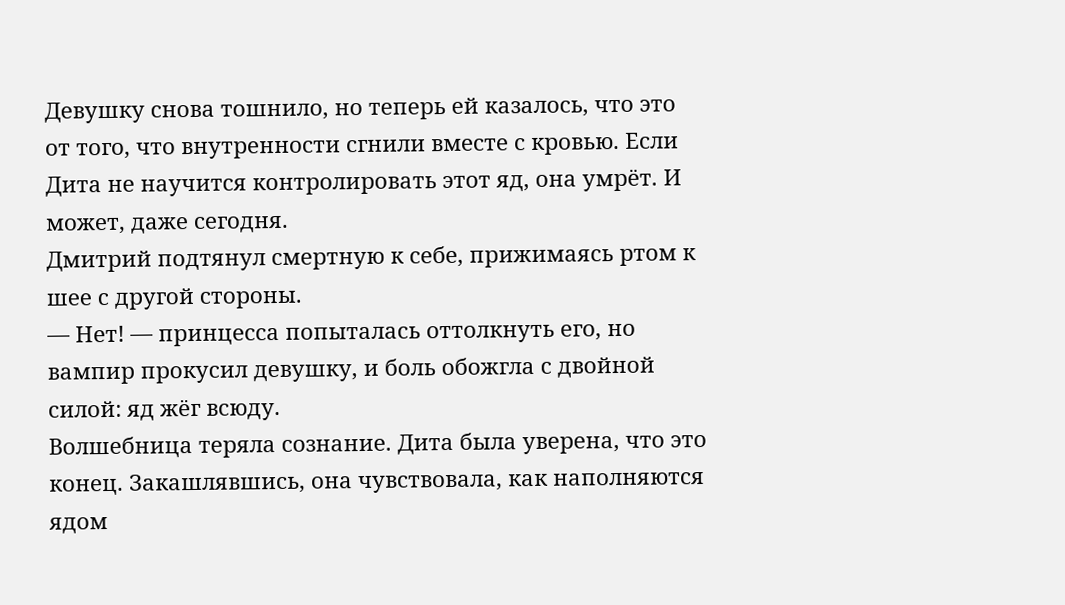Девушку снова тошнило, но теперь ей казалось, что это от того, что внутренности сгнили вместе с кровью. Если Дита не научится контролировать этот яд, она умрёт. И может, даже сегодня.
Дмитрий подтянул смертную к себе, прижимаясь ртом к шее с другой стороны.
— Нет! — принцесса попыталась оттолкнуть его, но вампир прокусил девушку, и боль обожгла с двойной силой: яд жёг всюду.
Волшебница теряла сознание. Дита была уверена, что это конец. Закашлявшись, она чувствовала, как наполняются ядом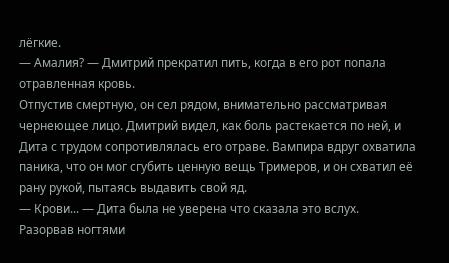лёгкие.
— Амалия? — Дмитрий прекратил пить, когда в его рот попала отравленная кровь.
Отпустив смертную, он сел рядом, внимательно рассматривая чернеющее лицо. Дмитрий видел, как боль растекается по ней, и Дита с трудом сопротивлялась его отраве. Вампира вдруг охватила паника, что он мог сгубить ценную вещь Тримеров, и он схватил её рану рукой, пытаясь выдавить свой яд.
— Крови... — Дита была не уверена что сказала это вслух.
Разорвав ногтями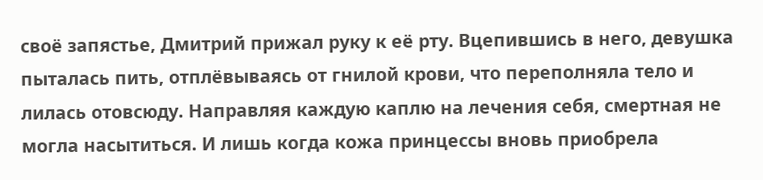своё запястье, Дмитрий прижал руку к её рту. Вцепившись в него, девушка пыталась пить, отплёвываясь от гнилой крови, что переполняла тело и лилась отовсюду. Направляя каждую каплю на лечения себя, смертная не могла насытиться. И лишь когда кожа принцессы вновь приобрела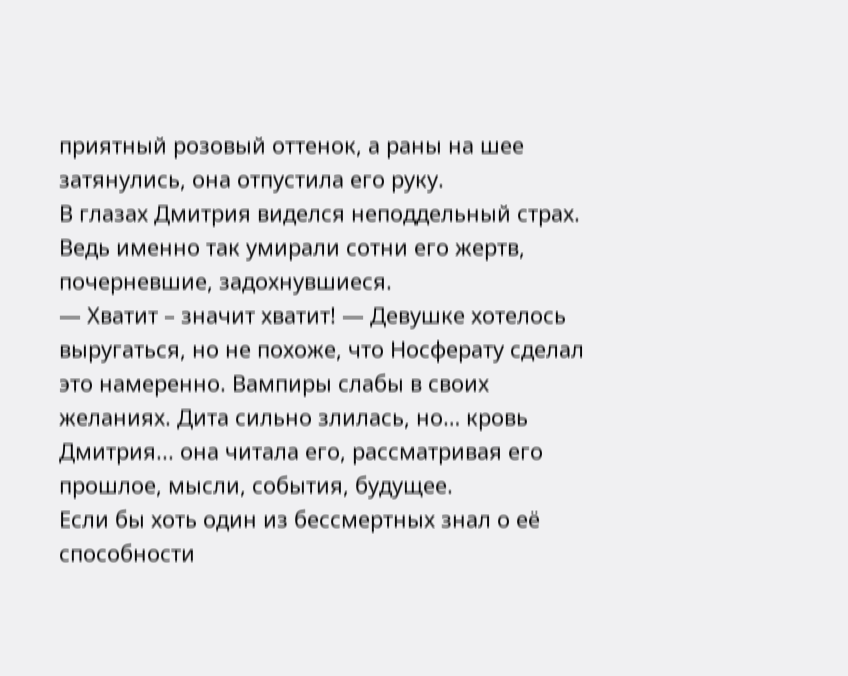приятный розовый оттенок, а раны на шее затянулись, она отпустила его руку.
В глазах Дмитрия виделся неподдельный страх. Ведь именно так умирали сотни его жертв, почерневшие, задохнувшиеся.
— Хватит – значит хватит! — Девушке хотелось выругаться, но не похоже, что Носферату сделал это намеренно. Вампиры слабы в своих желаниях. Дита сильно злилась, но… кровь Дмитрия... она читала его, рассматривая его прошлое, мысли, события, будущее.
Если бы хоть один из бессмертных знал о её способности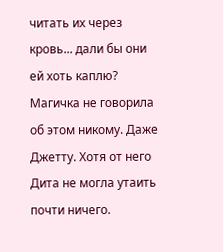читать их через кровь... дали бы они ей хоть каплю? Магичка не говорила об этом никому. Даже Джетту. Хотя от него Дита не могла утаить почти ничего.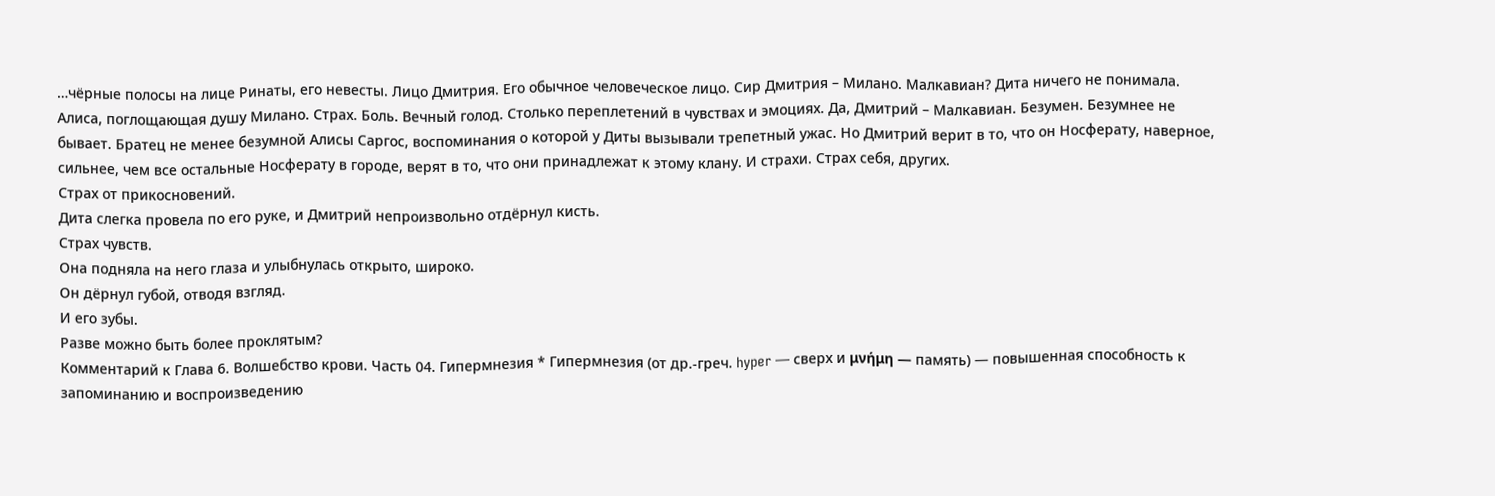…чёрные полосы на лице Ринаты, его невесты. Лицо Дмитрия. Его обычное человеческое лицо. Сир Дмитрия – Милано. Малкавиан? Дита ничего не понимала. Алиса, поглощающая душу Милано. Страх. Боль. Вечный голод. Столько переплетений в чувствах и эмоциях. Да, Дмитрий – Малкавиан. Безумен. Безумнее не бывает. Братец не менее безумной Алисы Саргос, воспоминания о которой у Диты вызывали трепетный ужас. Но Дмитрий верит в то, что он Носферату, наверное, сильнее, чем все остальные Носферату в городе, верят в то, что они принадлежат к этому клану. И страхи. Страх себя, других.
Страх от прикосновений.
Дита слегка провела по его руке, и Дмитрий непроизвольно отдёрнул кисть.
Страх чувств.
Она подняла на него глаза и улыбнулась открыто, широко.
Он дёрнул губой, отводя взгляд.
И его зубы.
Разве можно быть более проклятым?
Комментарий к Глава 6. Волшебство крови. Часть 04. Гипермнезия * Гипермнезия (от др.-греч. hyper — сверх и μνήμη — память) — повышенная способность к запоминанию и воспроизведению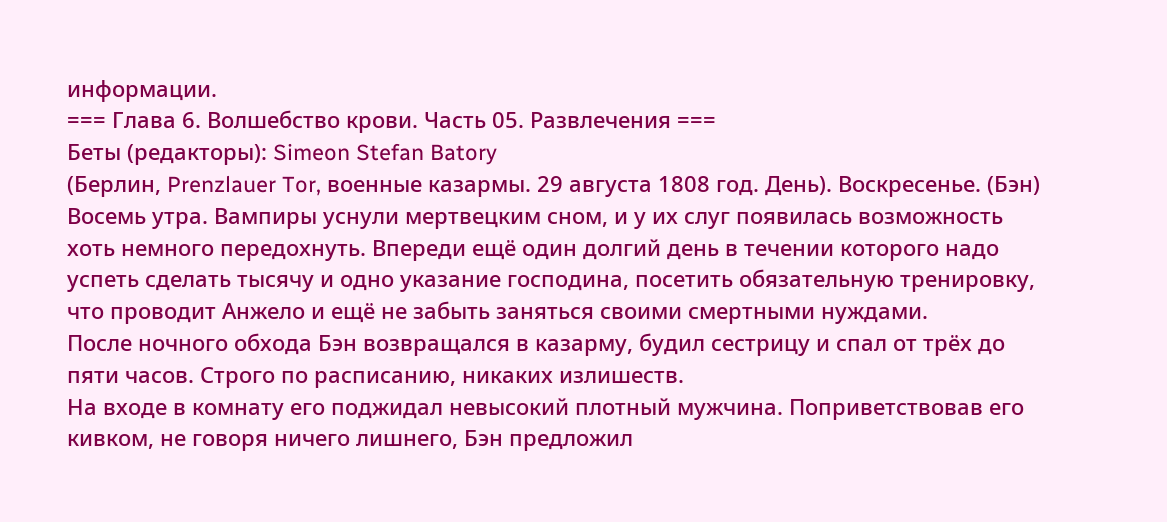информации.
=== Глава 6. Волшебство крови. Часть 05. Развлечения ===
Беты (редакторы): Simeon Stefan Batory
(Берлин, Prenzlauer Tor, военные казармы. 29 августа 1808 год. День). Воскресенье. (Бэн)
Восемь утра. Вампиры уснули мертвецким сном, и у их слуг появилась возможность хоть немного передохнуть. Впереди ещё один долгий день в течении которого надо успеть сделать тысячу и одно указание господина, посетить обязательную тренировку, что проводит Анжело и ещё не забыть заняться своими смертными нуждами.
После ночного обхода Бэн возвращался в казарму, будил сестрицу и спал от трёх до пяти часов. Строго по расписанию, никаких излишеств.
На входе в комнату его поджидал невысокий плотный мужчина. Поприветствовав его кивком, не говоря ничего лишнего, Бэн предложил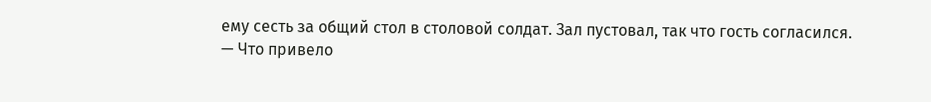ему сесть за общий стол в столовой солдат. Зал пустовал, так что гость согласился.
— Что привело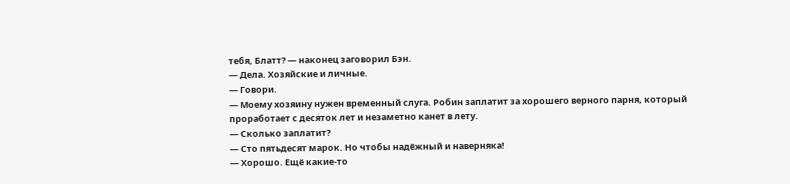тебя, Блатт? — наконец заговорил Бэн.
— Дела. Хозяйские и личные.
— Говори.
— Моему хозяину нужен временный слуга. Робин заплатит за хорошего верного парня, который проработает с десяток лет и незаметно канет в лету.
— Сколько заплатит?
— Сто пятьдесят марок. Но чтобы надёжный и наверняка!
— Хорошо. Ещё какие-то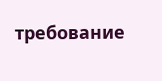требование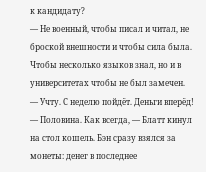к кандидату?
— Не военный, чтобы писал и читал, не броской внешности и чтобы сила была. Чтобы несколько языков знал, но и в университетах чтобы не был замечен.
— Учту. С неделю пойдёт. Деньги вперёд!
— Половина. Как всегда, — Блатт кинул на стол кошель. Бэн сразу взялся за монеты: денег в последнее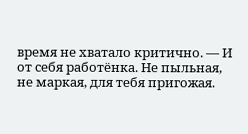время не хватало критично. — И от себя работёнка. Не пыльная, не маркая, для тебя пригожая.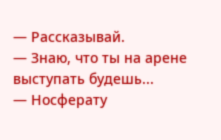— Рассказывай.
— Знаю, что ты на арене выступать будешь...
— Носферату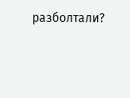разболтали?